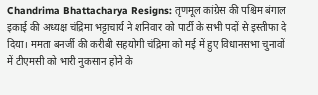Chandrima Bhattacharya Resigns: तृणमूल कांग्रेस की पश्चिम बंगाल इकाई की अध्यक्ष चंद्रिमा भट्टाचार्य ने शनिवार को पार्टी के सभी पदों से इस्तीफा दे दिया। ममता बनर्जी की करीबी सहयोगी चंद्रिमा को मई में हुए विधानसभा चुनावों में टीएमसी को भारी नुकसान होने के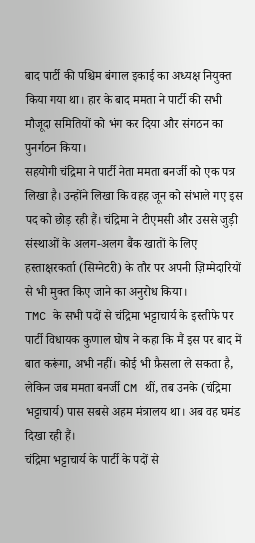बाद पार्टी की पश्चिम बंगाल इकाई का अध्यक्ष नियुक्त किया गया था। हार के बाद ममता ने पार्टी की सभी मौजूदा समितियों को भंग कर दिया और संगठन का पुनर्गठन किया।
सहयोगी चंद्रिमा ने पार्टी नेता ममता बनर्जी को एक पत्र लिखा है। उन्होंने लिखा कि वहह जून को संभाले गए इस पद को छोड़ रही हैं। चंद्रिमा ने टीएमसी और उससे जुड़ी संस्थाओं के अलग-अलग बैंक खातों के लिए हस्ताक्षरकर्ता (सिग्नेटरी) के तौर पर अपनी ज़िम्मेदारियों से भी मुक्त किए जाने का अनुरोध किया।
TMC के सभी पदों से चंद्रिमा भट्टाचार्य के इस्तीफे पर पार्टी विधायक कुणाल घोष ने कहा कि मैं इस पर बाद में बात करूंगा, अभी नहीं। कोई भी फ़ैसला ले सकता है, लेकिन जब ममता बनर्जी CM थीं, तब उनके (चंद्रिमा भट्टाचार्य) पास सबसे अहम मंत्रालय था। अब वह घमंड दिखा रही हैं।
चंद्रिमा भट्टाचार्य के पार्टी के पदों से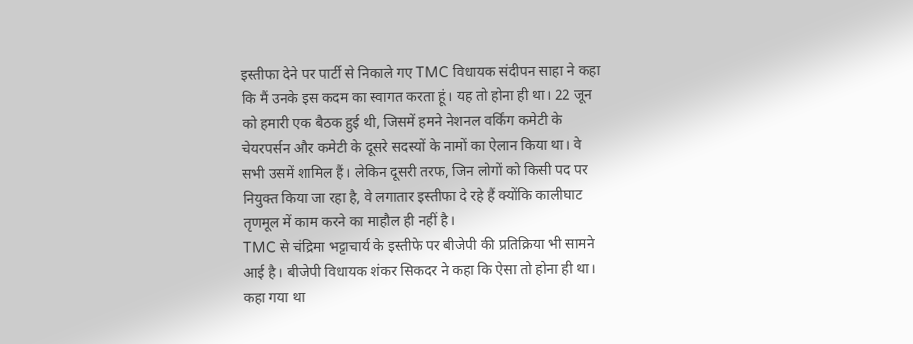इस्तीफा देने पर पार्टी से निकाले गए TMC विधायक संदीपन साहा ने कहा कि मैं उनके इस कदम का स्वागत करता हूं। यह तो होना ही था। 22 जून को हमारी एक बैठक हुई थी, जिसमें हमने नेशनल वर्किंग कमेटी के चेयरपर्सन और कमेटी के दूसरे सदस्यों के नामों का ऐलान किया था। वे सभी उसमें शामिल हैं। लेकिन दूसरी तरफ, जिन लोगों को किसी पद पर नियुक्त किया जा रहा है, वे लगातार इस्तीफा दे रहे हैं क्योंकि कालीघाट तृणमूल में काम करने का माहौल ही नहीं है।
TMC से चंद्रिमा भट्टाचार्य के इस्तीफे पर बीजेपी की प्रतिक्रिया भी सामने आई है। बीजेपी विधायक शंकर सिकदर ने कहा कि ऐसा तो होना ही था। कहा गया था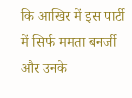कि आखिर में इस पार्टी में सिर्फ ममता बनर्जी और उनके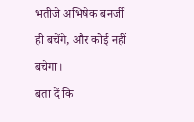भतीजे अभिषेक बनर्जी ही बचेंगे, और कोई नहीं बचेगा।
बता दें कि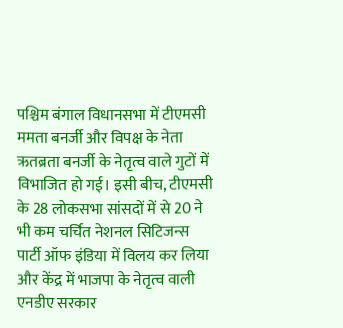पश्चिम बंगाल विधानसभा में टीएमसी ममता बनर्जी और विपक्ष के नेता ऋतब्रता बनर्जी के नेतृत्व वाले गुटों में विभाजित हो गई। इसी बीच, टीएमसी के 28 लोकसभा सांसदों में से 20 ने भी कम चर्चित नेशनल सिटिजन्स पार्टी ऑफ इंडिया में विलय कर लिया और केंद्र में भाजपा के नेतृत्व वाली एनडीए सरकार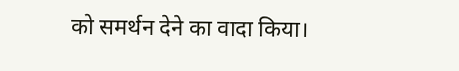को समर्थन देने का वादा किया।